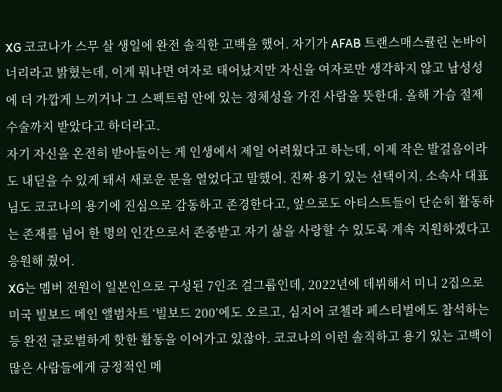XG 코코나가 스무 살 생일에 완전 솔직한 고백을 했어. 자기가 AFAB 트랜스매스큘린 논바이너리라고 밝혔는데, 이게 뭐냐면 여자로 태어났지만 자신을 여자로만 생각하지 않고 남성성에 더 가깝게 느끼거나 그 스펙트럼 안에 있는 정체성을 가진 사람을 뜻한대. 올해 가슴 절제 수술까지 받았다고 하더라고.
자기 자신을 온전히 받아들이는 게 인생에서 제일 어려웠다고 하는데, 이제 작은 발걸음이라도 내딛을 수 있게 돼서 새로운 문을 열었다고 말했어. 진짜 용기 있는 선택이지. 소속사 대표님도 코코나의 용기에 진심으로 감동하고 존경한다고, 앞으로도 아티스트들이 단순히 활동하는 존재를 넘어 한 명의 인간으로서 존중받고 자기 삶을 사랑할 수 있도록 계속 지원하겠다고 응원해 줬어.
XG는 멤버 전원이 일본인으로 구성된 7인조 걸그룹인데, 2022년에 데뷔해서 미니 2집으로 미국 빌보드 메인 앨범차트 ‘빌보드 200’에도 오르고, 심지어 코첼라 페스티벌에도 참석하는 등 완전 글로벌하게 핫한 활동을 이어가고 있잖아. 코코나의 이런 솔직하고 용기 있는 고백이 많은 사람들에게 긍정적인 메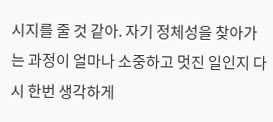시지를 줄 것 같아. 자기 정체성을 찾아가는 과정이 얼마나 소중하고 멋진 일인지 다시 한번 생각하게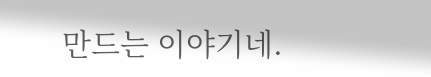만드는 이야기네.